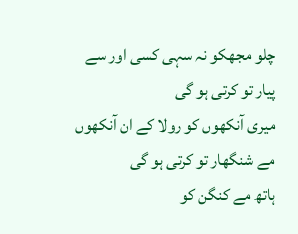چلو مجھکو نہ سہی کسی اور سے پیار تو کرتی ہو گی
میری آنکھوں کو رولا کے ان آنکھوں مے شنگھار تو کرتی ہو گی
ہاتھ مے کنگن کو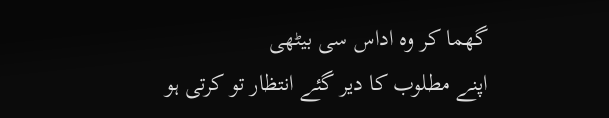گھما کر وہ اداس سی بیٹھی
اپنے مطلوب کا دیر گئے انتظار تو کرتی ہو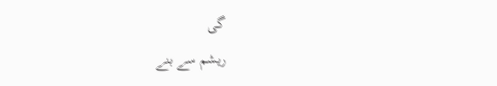گی
ریشم سے بنے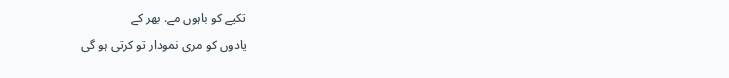تکیے کو باہوں مے. بھر کے
یادوں کو مری نمودار تو کرتی ہو گی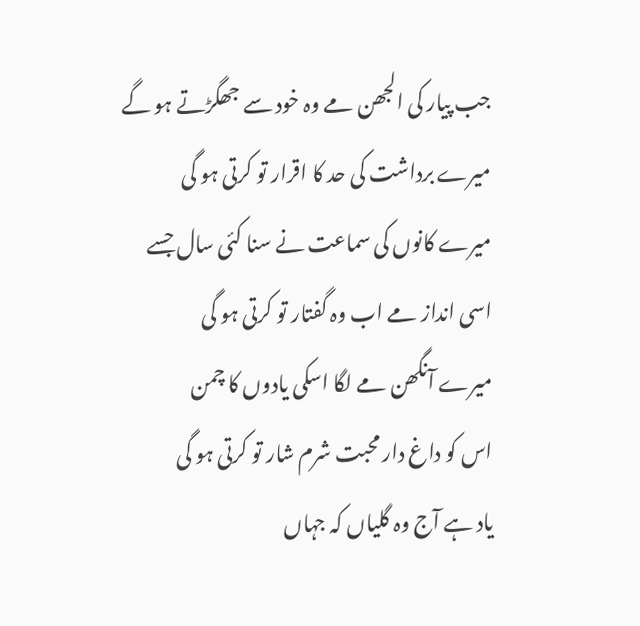جب پیار کی الجھن مے وہ خود سے جھگڑتے ہو گے
میرے برداشت کی حد کا اقرار تو کرتی ہو گی
میرے کانوں کی سماعت نے سنا کئی سال جسے
اسی انداز مے اب وہ گفتار تو کرتی ہو گی
میرے آنگھن مے لگا اسکی یادوں کا چمن
اس کو داغ دار محبت شرم شار تو کرتی ہو گی
یاد ہے آج وہ گلیاں کہ جہاں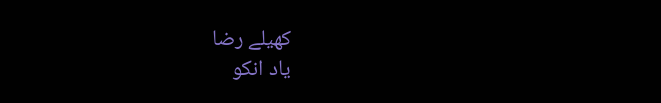کھیلے رضا
یاد انکو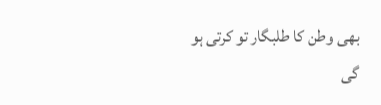بھی وطن کا طلبگار تو کرتی ہو گی